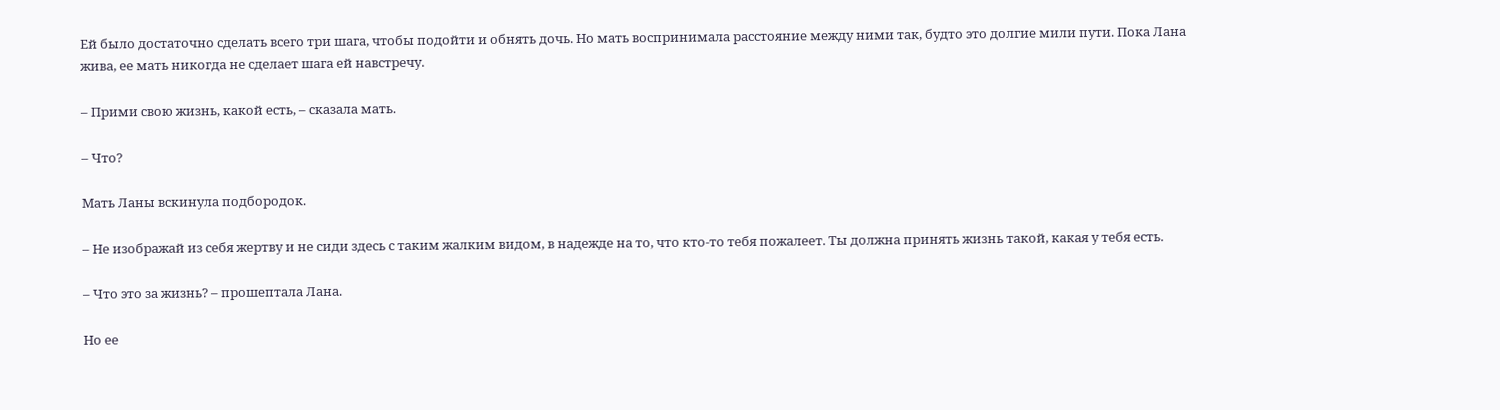Ей было достаточно сделать всего три шага, чтобы подойти и обнять дочь. Но мать воспринимала расстояние между ними так, будто это долгие мили пути. Пока Лана жива, ее мать никогда не сделает шага ей навстречу.

– Прими свою жизнь, какой есть, – сказала мать.

– Что?

Мать Ланы вскинула подбородок.

– Не изображай из себя жертву и не сиди здесь с таким жалким видом, в надежде на то, что кто-то тебя пожалеет. Ты должна принять жизнь такой, какая у тебя есть.

– Что это за жизнь? – прошептала Лана.

Но ее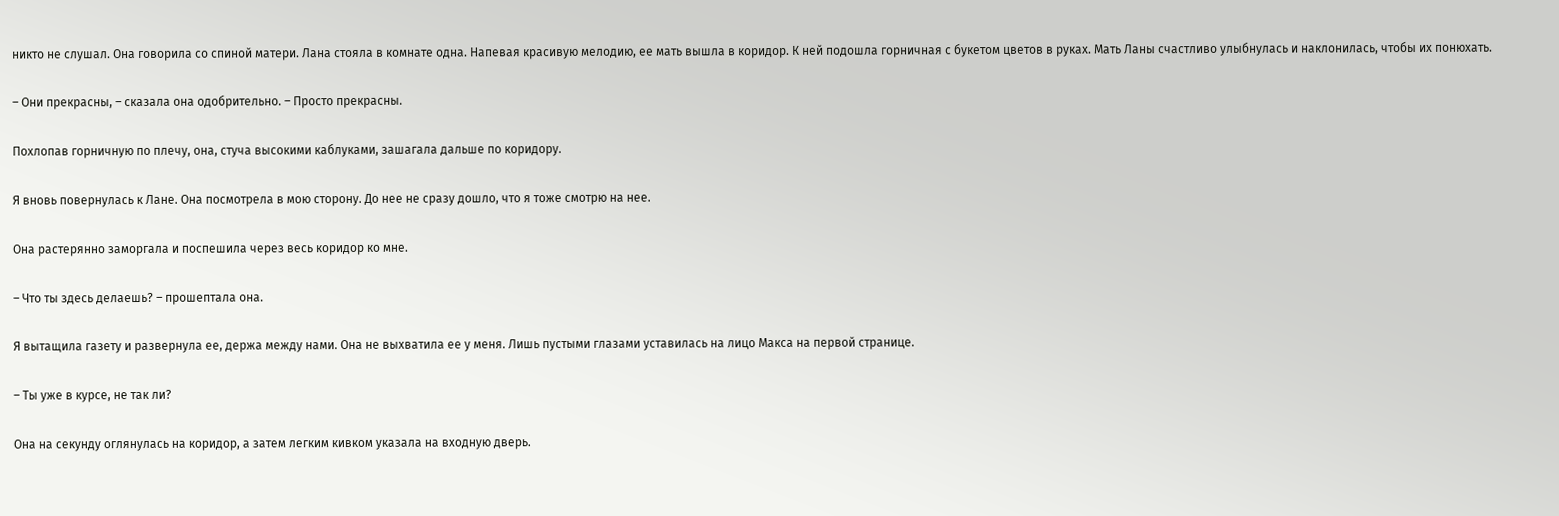никто не слушал. Она говорила со спиной матери. Лана стояла в комнате одна. Напевая красивую мелодию, ее мать вышла в коридор. К ней подошла горничная с букетом цветов в руках. Мать Ланы счастливо улыбнулась и наклонилась, чтобы их понюхать.

– Они прекрасны, – сказала она одобрительно. – Просто прекрасны.

Похлопав горничную по плечу, она, стуча высокими каблуками, зашагала дальше по коридору.

Я вновь повернулась к Лане. Она посмотрела в мою сторону. До нее не сразу дошло, что я тоже смотрю на нее.

Она растерянно заморгала и поспешила через весь коридор ко мне.

– Что ты здесь делаешь? – прошептала она.

Я вытащила газету и развернула ее, держа между нами. Она не выхватила ее у меня. Лишь пустыми глазами уставилась на лицо Макса на первой странице.

– Ты уже в курсе, не так ли?

Она на секунду оглянулась на коридор, а затем легким кивком указала на входную дверь.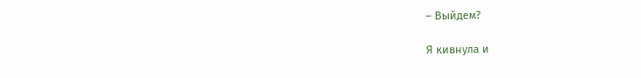– Выйдем?

Я кивнула и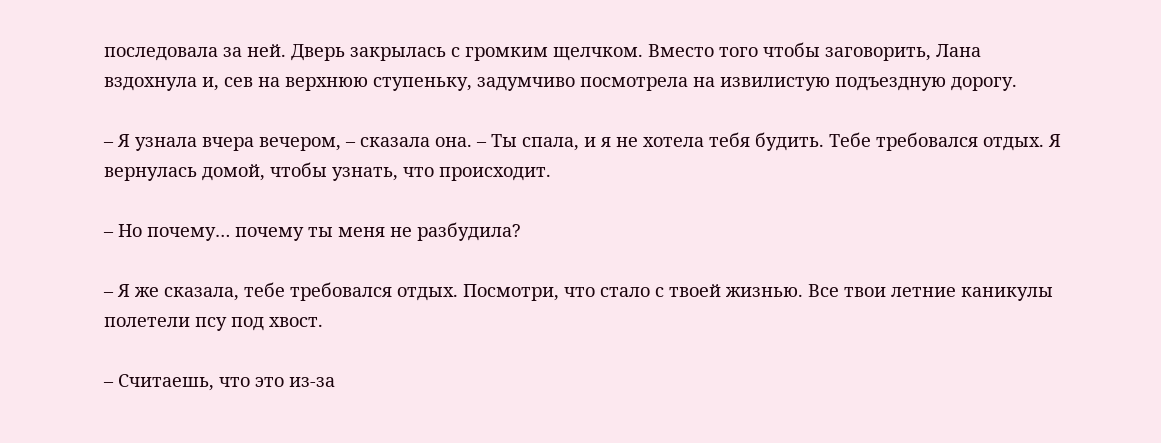последовала за ней. Дверь закрылась с громким щелчком. Вместо того чтобы заговорить, Лана вздохнула и, сев на верхнюю ступеньку, задумчиво посмотрела на извилистую подъездную дорогу.

– Я узнала вчера вечером, – сказала она. – Ты спала, и я не хотела тебя будить. Тебе требовался отдых. Я вернулась домой, чтобы узнать, что происходит.

– Но почему… почему ты меня не разбудила?

– Я же сказала, тебе требовался отдых. Посмотри, что стало с твоей жизнью. Все твои летние каникулы полетели псу под хвост.

– Считаешь, что это из-за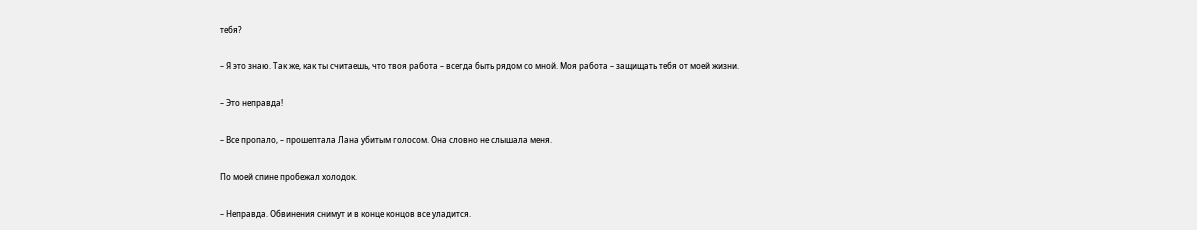тебя?

– Я это знаю. Так же, как ты считаешь, что твоя работа – всегда быть рядом со мной. Моя работа – защищать тебя от моей жизни.

– Это неправда!

– Все пропало, – прошептала Лана убитым голосом. Она словно не слышала меня.

По моей спине пробежал холодок.

– Неправда. Обвинения снимут и в конце концов все уладится.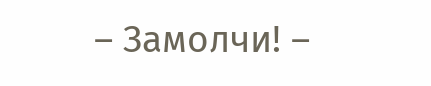– Замолчи! –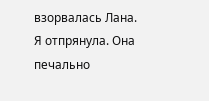взорвалась Лана. Я отпрянула. Она печально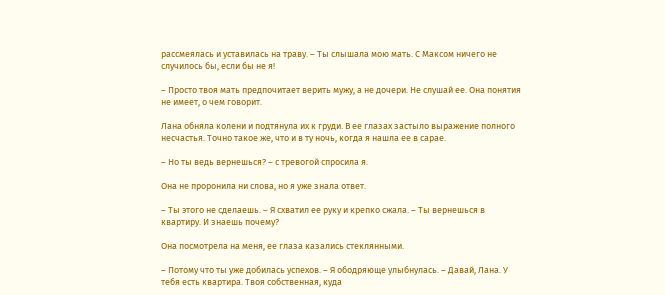рассмеялась и уставилась на траву. – Ты слышала мою мать. С Максом ничего не случилось бы, если бы не я!

– Просто твоя мать предпочитает верить мужу, а не дочери. Не слушай ее. Она понятия не имеет, о чем говорит.

Лана обняла колени и подтянула их к груди. В ее глазах застыло выражение полного несчастья. Точно такое же, что и в ту ночь, когда я нашла ее в сарае.

– Но ты ведь вернешься? – с тревогой спросила я.

Она не проронила ни слова, но я уже знала ответ.

– Ты этого не сделаешь. – Я схватил ее руку и крепко сжала. – Ты вернешься в квартиру. И знаешь почему?

Она посмотрела на меня, ее глаза казались стеклянными.

– Потому что ты уже добилась успехов. – Я ободряюще улыбнулась. – Давай, Лана. У тебя есть квартира. Твоя собственная, куда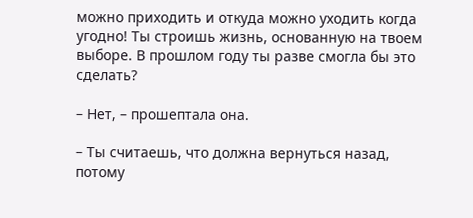можно приходить и откуда можно уходить когда угодно! Ты строишь жизнь, основанную на твоем выборе. В прошлом году ты разве смогла бы это сделать?

– Нет, – прошептала она.

– Ты считаешь, что должна вернуться назад, потому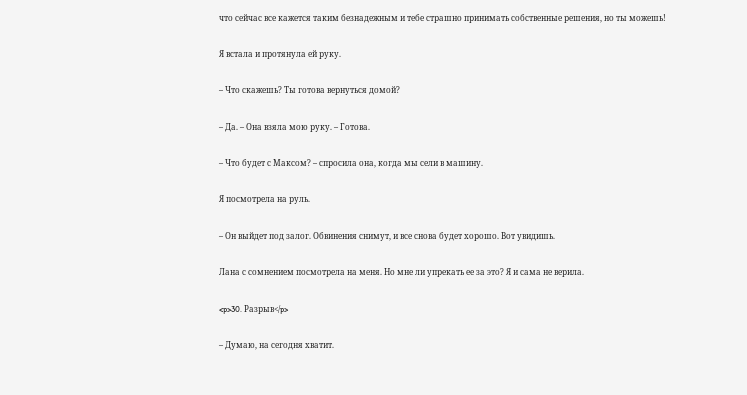что сейчас все кажется таким безнадежным и тебе страшно принимать собственные решения, но ты можешь!

Я встала и протянула ей руку.

– Что скажешь? Ты готова вернуться домой?

– Да. – Она взяла мою руку. – Готова.

– Что будет с Максом? – спросила она, когда мы сели в машину.

Я посмотрела на руль.

– Он выйдет под залог. Обвинения снимут, и все снова будет хорошо. Вот увидишь.

Лана с сомнением посмотрела на меня. Но мне ли упрекать ее за это? Я и сама не верила.

<p>30. Разрыв</p>

– Думаю, на сегодня хватит.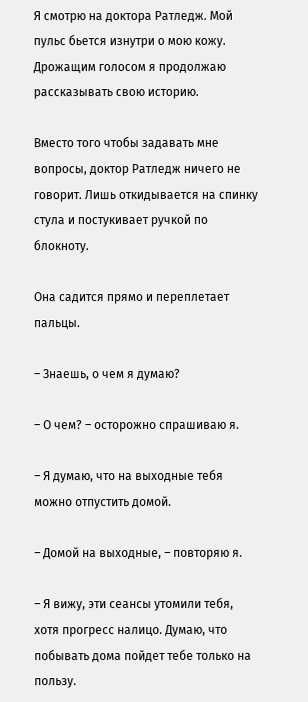Я смотрю на доктора Ратледж. Мой пульс бьется изнутри о мою кожу. Дрожащим голосом я продолжаю рассказывать свою историю.

Вместо того чтобы задавать мне вопросы, доктор Ратледж ничего не говорит. Лишь откидывается на спинку стула и постукивает ручкой по блокноту.

Она садится прямо и переплетает пальцы.

– Знаешь, о чем я думаю?

– О чем? – осторожно спрашиваю я.

– Я думаю, что на выходные тебя можно отпустить домой.

– Домой на выходные, – повторяю я.

– Я вижу, эти сеансы утомили тебя, хотя прогресс налицо. Думаю, что побывать дома пойдет тебе только на пользу.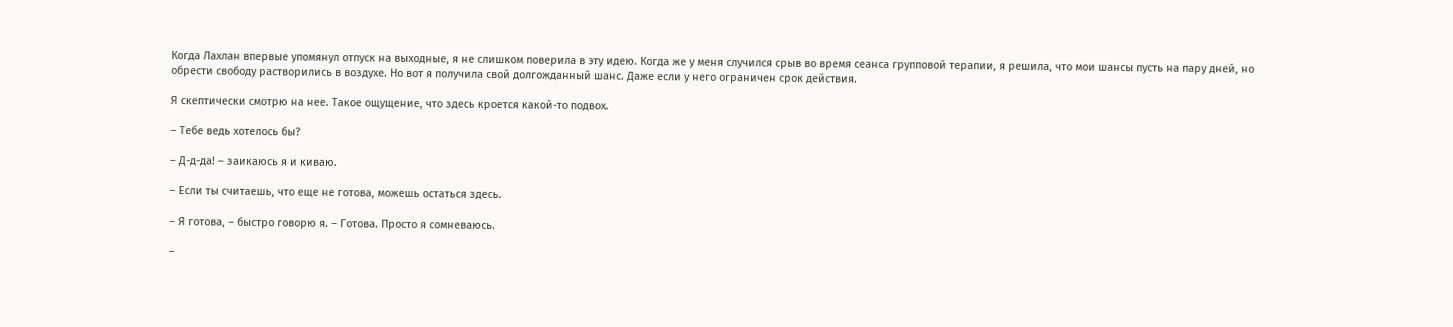Когда Лахлан впервые упомянул отпуск на выходные, я не слишком поверила в эту идею. Когда же у меня случился срыв во время сеанса групповой терапии, я решила, что мои шансы пусть на пару дней, но обрести свободу растворились в воздухе. Но вот я получила свой долгожданный шанс. Даже если у него ограничен срок действия.

Я скептически смотрю на нее. Такое ощущение, что здесь кроется какой-то подвох.

– Тебе ведь хотелось бы?

– Д-д-да! – заикаюсь я и киваю.

– Если ты считаешь, что еще не готова, можешь остаться здесь.

– Я готова, – быстро говорю я. – Готова. Просто я сомневаюсь.

–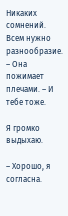Никаких сомнений. Всем нужно разнообразие. – Она пожимает плечами. – И тебе тоже.

Я громко выдыхаю.

– Хорошо, я согласна.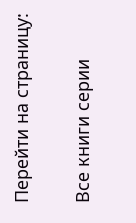Перейти на страницу:

Все книги серии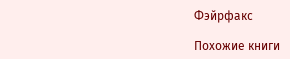Фэйрфакс

Похожие книги